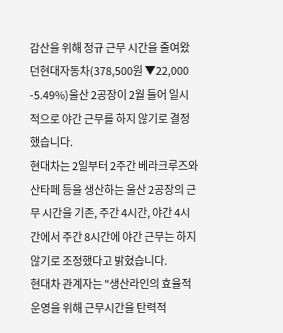감산을 위해 정규 근무 시간을 줄여왔던현대자동차(378,500원 ▼22,000 -5.49%)울산 2공장이 2월 들어 일시적으로 야간 근무를 하지 않기로 결정했습니다.
현대차는 2일부터 2주간 베라크루즈와 산타페 등을 생산하는 울산 2공장의 근무 시간을 기존, 주간 4시간, 야간 4시간에서 주간 8시간에 야간 근무는 하지 않기로 조정했다고 밝혔습니다.
현대차 관계자는 "생산라인의 효율적 운영을 위해 근무시간을 탄력적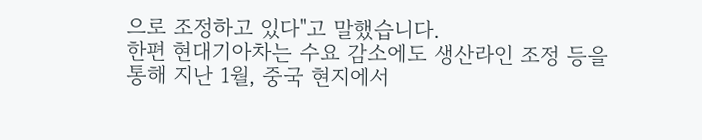으로 조정하고 있다"고 말했습니다.
한편 현대기아차는 수요 감소에도 생산라인 조정 등을 통해 지난 1월, 중국 현지에서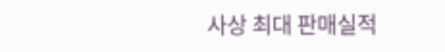사상 최대 판매실적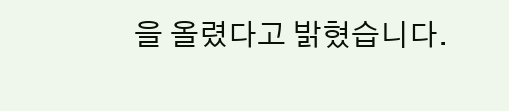을 올렸다고 밝혔습니다.